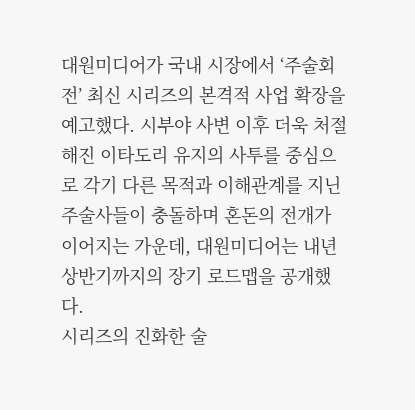대원미디어가 국내 시장에서 ‘주술회전’ 최신 시리즈의 본격적 사업 확장을 예고했다. 시부야 사변 이후 더욱 처절해진 이타도리 유지의 사투를 중심으로 각기 다른 목적과 이해관계를 지닌 주술사들이 충돌하며 혼돈의 전개가 이어지는 가운데, 대원미디어는 내년 상반기까지의 장기 로드맵을 공개했다.
시리즈의 진화한 술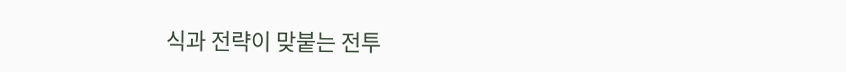식과 전략이 맞붙는 전투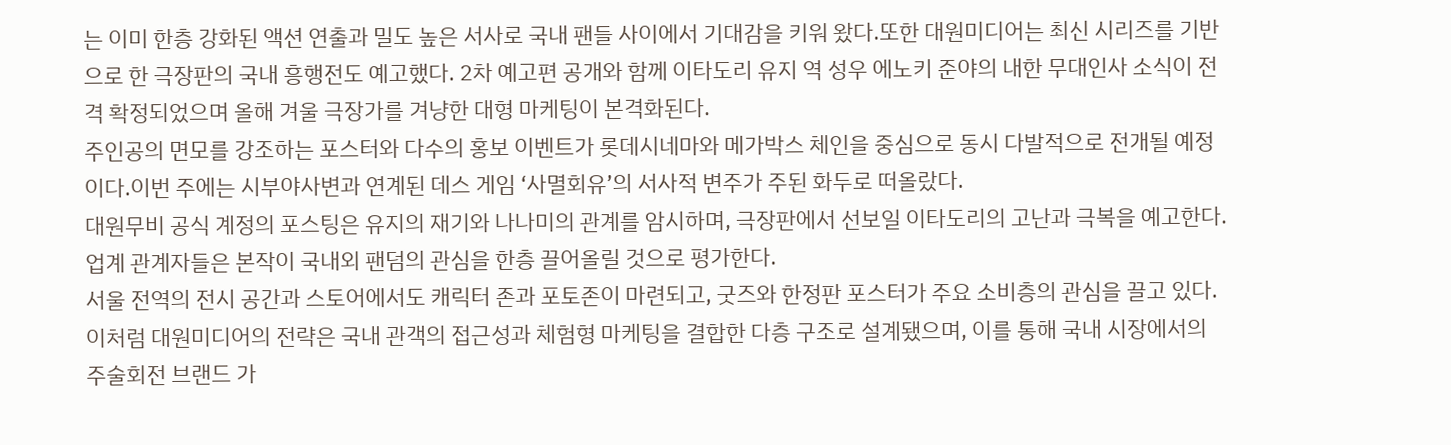는 이미 한층 강화된 액션 연출과 밀도 높은 서사로 국내 팬들 사이에서 기대감을 키워 왔다.또한 대원미디어는 최신 시리즈를 기반으로 한 극장판의 국내 흥행전도 예고했다. 2차 예고편 공개와 함께 이타도리 유지 역 성우 에노키 준야의 내한 무대인사 소식이 전격 확정되었으며 올해 겨울 극장가를 겨냥한 대형 마케팅이 본격화된다.
주인공의 면모를 강조하는 포스터와 다수의 홍보 이벤트가 롯데시네마와 메가박스 체인을 중심으로 동시 다발적으로 전개될 예정이다.이번 주에는 시부야사변과 연계된 데스 게임 ‘사멸회유’의 서사적 변주가 주된 화두로 떠올랐다.
대원무비 공식 계정의 포스팅은 유지의 재기와 나나미의 관계를 암시하며, 극장판에서 선보일 이타도리의 고난과 극복을 예고한다. 업계 관계자들은 본작이 국내외 팬덤의 관심을 한층 끌어올릴 것으로 평가한다.
서울 전역의 전시 공간과 스토어에서도 캐릭터 존과 포토존이 마련되고, 굿즈와 한정판 포스터가 주요 소비층의 관심을 끌고 있다. 이처럼 대원미디어의 전략은 국내 관객의 접근성과 체험형 마케팅을 결합한 다층 구조로 설계됐으며, 이를 통해 국내 시장에서의 주술회전 브랜드 가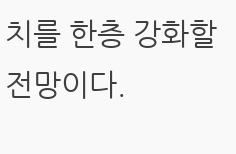치를 한층 강화할 전망이다.